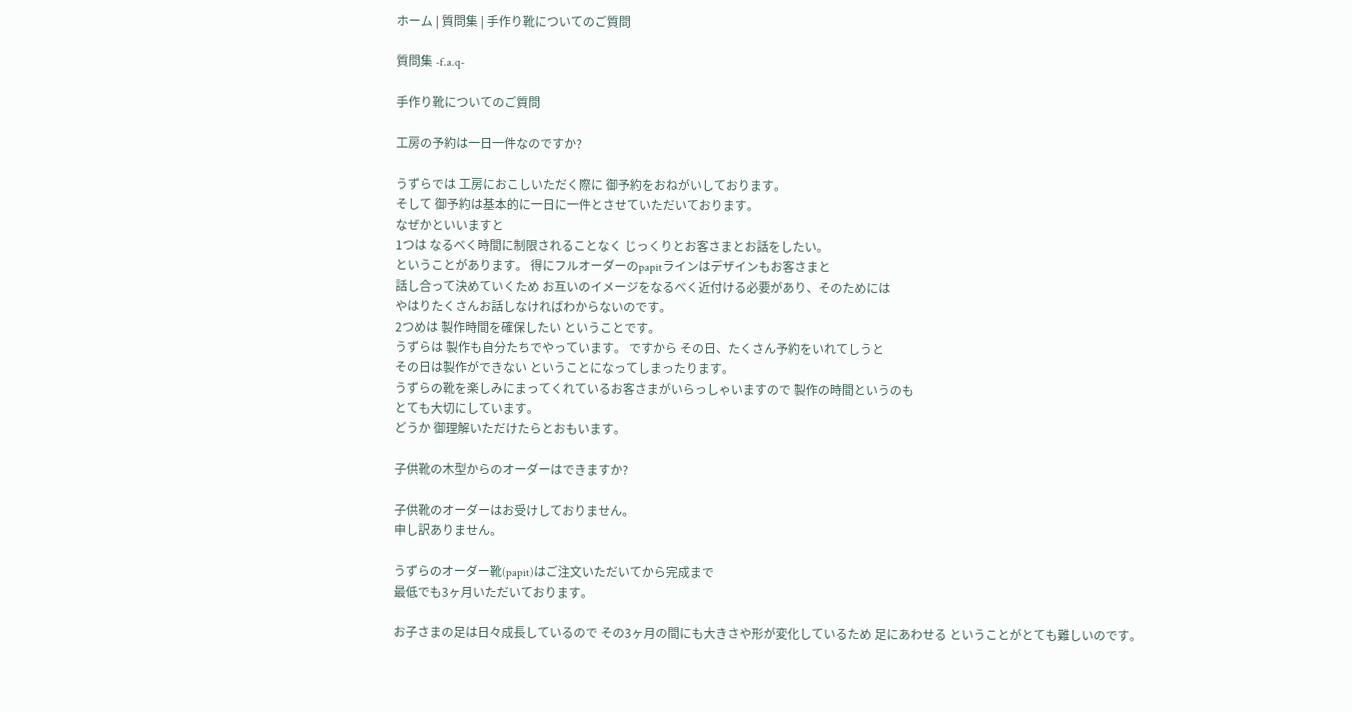ホーム | 質問集 | 手作り靴についてのご質問

質問集 -f.a.q-

手作り靴についてのご質問

工房の予約は一日一件なのですか?

うずらでは 工房におこしいただく際に 御予約をおねがいしております。
そして 御予約は基本的に一日に一件とさせていただいております。
なぜかといいますと
1つは なるべく時間に制限されることなく じっくりとお客さまとお話をしたい。
ということがあります。 得にフルオーダーのpapitラインはデザインもお客さまと
話し合って決めていくため お互いのイメージをなるべく近付ける必要があり、そのためには
やはりたくさんお話しなければわからないのです。
2つめは 製作時間を確保したい ということです。
うずらは 製作も自分たちでやっています。 ですから その日、たくさん予約をいれてしうと
その日は製作ができない ということになってしまったります。
うずらの靴を楽しみにまってくれているお客さまがいらっしゃいますので 製作の時間というのも
とても大切にしています。
どうか 御理解いただけたらとおもいます。

子供靴の木型からのオーダーはできますか?

子供靴のオーダーはお受けしておりません。
申し訳ありません。

うずらのオーダー靴(papit)はご注文いただいてから完成まで
最低でも3ヶ月いただいております。

お子さまの足は日々成長しているので その3ヶ月の間にも大きさや形が変化しているため 足にあわせる ということがとても難しいのです。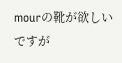mourの靴が欲しいですが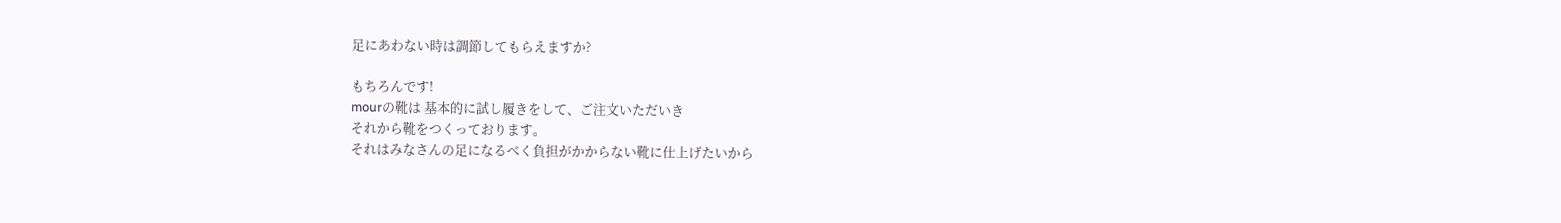足にあわない時は調節してもらえますか?

もちろんです!
mourの靴は 基本的に試し履きをして、ご注文いただいき
それから靴をつくっております。
それはみなさんの足になるべく負担がかからない靴に仕上げたいから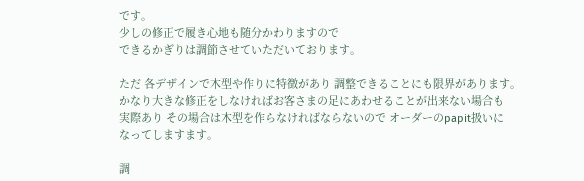です。
少しの修正で履き心地も随分かわりますので
できるかぎりは調節させていただいております。

ただ 各デザインで木型や作りに特徴があり 調整できることにも限界があります。
かなり大きな修正をしなければお客さまの足にあわせることが出来ない場合も
実際あり その場合は木型を作らなければならないので オーダーのpapit扱いに
なってしますます。

調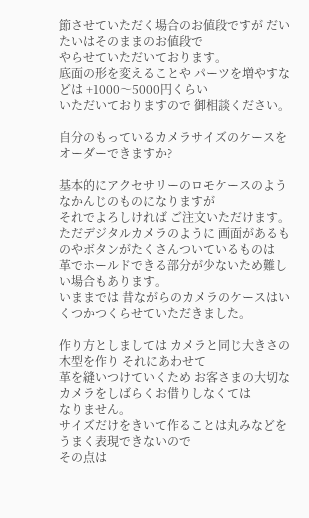節させていただく場合のお値段ですが だいたいはそのままのお値段で
やらせていただいております。
底面の形を変えることや パーツを増やすなどは +1000〜5000円くらい
いただいておりますので 御相談ください。

自分のもっているカメラサイズのケースをオーダーできますか?

基本的にアクセサリーのロモケースのようなかんじのものになりますが
それでよろしければ ご注文いただけます。
ただデジタルカメラのように 画面があるものやボタンがたくさんついているものは
革でホールドできる部分が少ないため難しい場合もあります。
いままでは 昔ながらのカメラのケースはいくつかつくらせていただきました。

作り方としましては カメラと同じ大きさの木型を作り それにあわせて
革を縫いつけていくため お客さまの大切なカメラをしばらくお借りしなくては
なりません。
サイズだけをきいて作ることは丸みなどをうまく表現できないので
その点は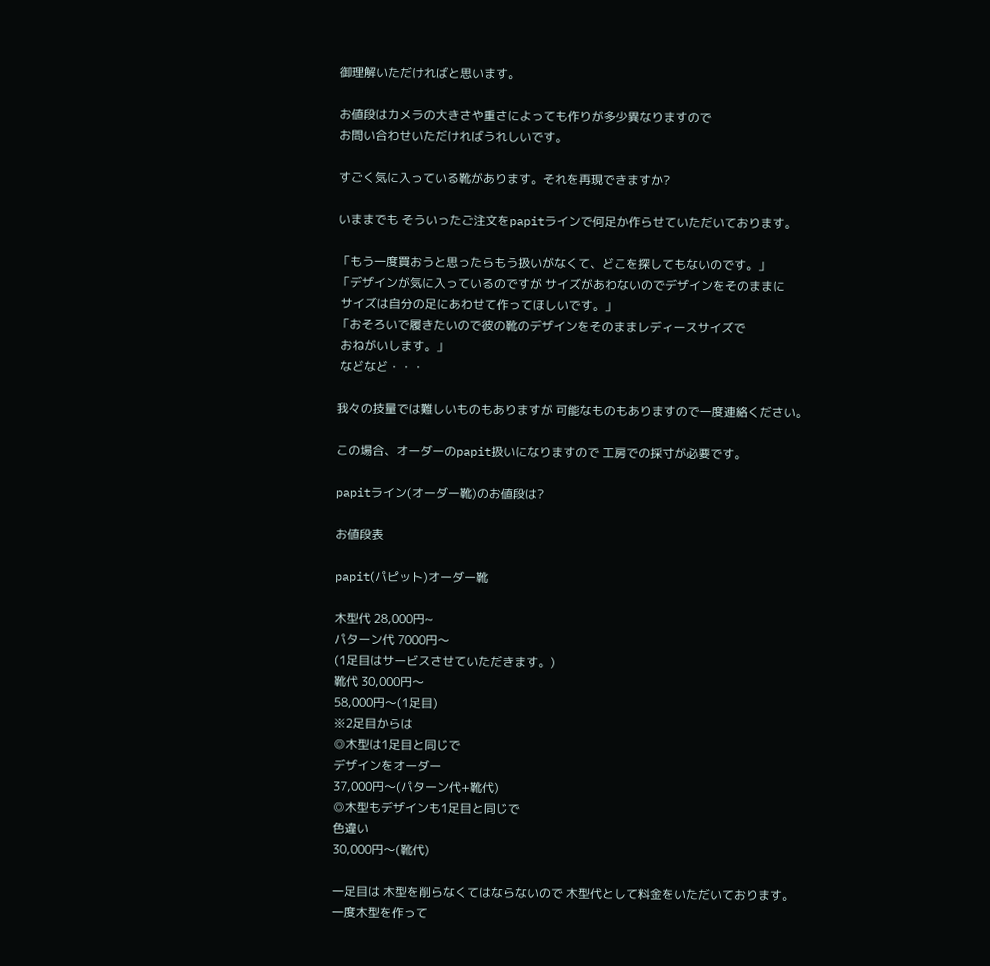御理解いただければと思います。

お値段はカメラの大きさや重さによっても作りが多少異なりますので
お問い合わせいただければうれしいです。

すごく気に入っている靴があります。それを再現できますか?

いままでも そういったご注文をpapitラインで何足か作らせていただいております。

「もう一度買おうと思ったらもう扱いがなくて、どこを探してもないのです。」
「デザインが気に入っているのですが サイズがあわないのでデザインをそのままに
 サイズは自分の足にあわせて作ってほしいです。」
「おそろいで履きたいので彼の靴のデザインをそのままレディースサイズで
 おねがいします。」
 などなど・・・

我々の技量では難しいものもありますが 可能なものもありますので一度連絡ください。

この場合、オーダーのpapit扱いになりますので 工房での採寸が必要です。

papitライン(オーダー靴)のお値段は?

お値段表

papit(パピット)オーダー靴

木型代 28,000円~
パターン代 7000円〜
(1足目はサービスさせていただきます。)
靴代 30,000円〜
58,000円〜(1足目)
※2足目からは
◎木型は1足目と同じで
デザインをオーダー
37,000円〜(パターン代+靴代)
◎木型もデザインも1足目と同じで
色違い
30,000円〜(靴代)

一足目は 木型を削らなくてはならないので 木型代として料金をいただいております。
一度木型を作って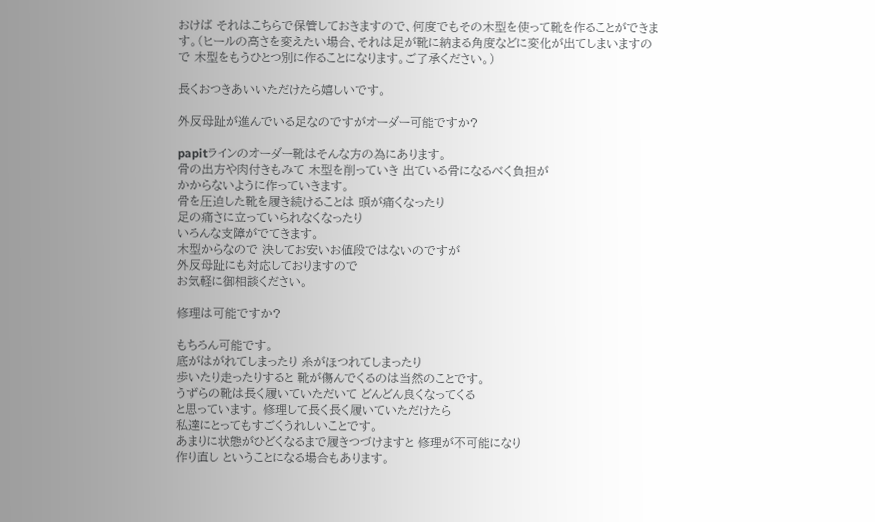おけば それはこちらで保管しておきますので、何度でもその木型を使って靴を作ることができます。(ヒールの高さを変えたい場合、それは足が靴に納まる角度などに変化が出てしまいますので 木型をもうひとつ別に作ることになります。ご了承ください。)

長くおつきあいいただけたら嬉しいです。

外反母趾が進んでいる足なのですがオーダー可能ですか?

papitラインのオーダー靴はそんな方の為にあります。
骨の出方や肉付きもみて 木型を削っていき 出ている骨になるべく負担が
かからないように作っていきます。
骨を圧迫した靴を履き続けることは 頭が痛くなったり
足の痛さに立っていられなくなったり
いろんな支障がでてきます。
木型からなので 決してお安いお値段ではないのですが
外反母趾にも対応しておりますので
お気軽に御相談ください。

修理は可能ですか?

もちろん可能です。
底がはがれてしまったり 糸がほつれてしまったり
歩いたり走ったりすると 靴が傷んでくるのは当然のことです。
うずらの靴は長く履いていただいて どんどん良くなってくる
と思っています。 修理して長く長く履いていただけたら
私達にとってもすごくうれしいことです。
あまりに状態がひどくなるまで履きつづけますと 修理が不可能になり
作り直し ということになる場合もあります。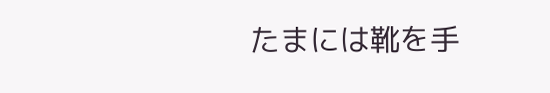たまには靴を手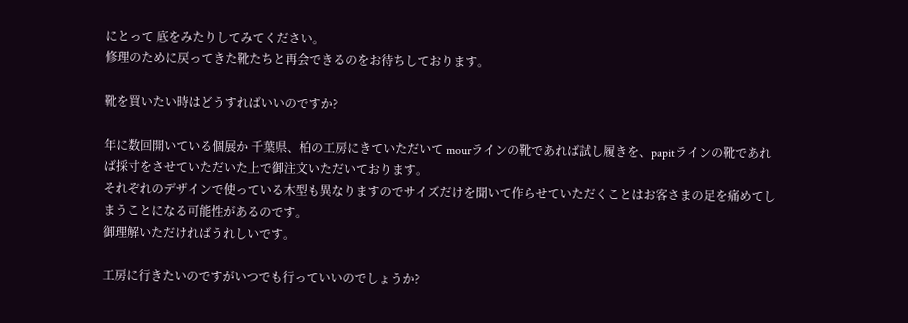にとって 底をみたりしてみてください。
修理のために戻ってきた靴たちと再会できるのをお待ちしております。

靴を買いたい時はどうすればいいのですか?

年に数回開いている個展か 千葉県、柏の工房にきていただいて mourラインの靴であれば試し履きを、papitラインの靴であれば採寸をさせていただいた上で御注文いただいております。
それぞれのデザインで使っている木型も異なりますのでサイズだけを聞いて作らせていただくことはお客さまの足を痛めてしまうことになる可能性があるのです。
御理解いただければうれしいです。

工房に行きたいのですがいつでも行っていいのでしょうか?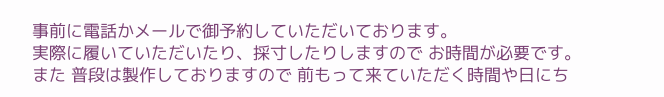事前に電話かメールで御予約していただいております。
実際に履いていただいたり、採寸したりしますので お時間が必要です。
また 普段は製作しておりますので 前もって来ていただく時間や日にち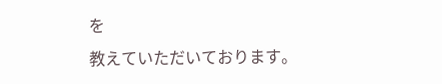を
教えていただいております。